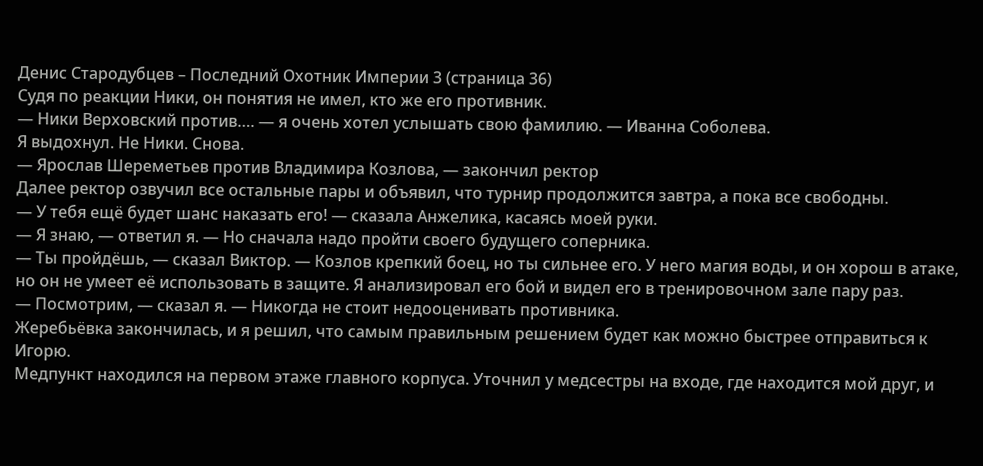Денис Стародубцев – Последний Охотник Империи 3 (страница 36)
Судя по реакции Ники, он понятия не имел, кто же его противник.
— Ники Верховский против…. — я очень хотел услышать свою фамилию. — Иванна Соболева.
Я выдохнул. Не Ники. Снова.
— Ярослав Шереметьев против Владимира Козлова, — закончил ректор
Далее ректор озвучил все остальные пары и объявил, что турнир продолжится завтра, а пока все свободны.
— У тебя ещё будет шанс наказать его! — сказала Анжелика, касаясь моей руки.
— Я знаю, — ответил я. — Но сначала надо пройти своего будущего соперника.
— Ты пройдёшь, — сказал Виктор. — Козлов крепкий боец, но ты сильнее его. У него магия воды, и он хорош в атаке, но он не умеет её использовать в защите. Я анализировал его бой и видел его в тренировочном зале пару раз.
— Посмотрим, — сказал я. — Никогда не стоит недооценивать противника.
Жеребьёвка закончилась, и я решил, что самым правильным решением будет как можно быстрее отправиться к Игорю.
Медпункт находился на первом этаже главного корпуса. Уточнил у медсестры на входе, где находится мой друг, и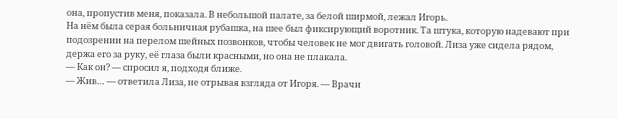она, пропустив меня, показала. В небольшой палате, за белой ширмой, лежал Игорь.
На нём была серая больничная рубашка, на шее был фиксирующий воротник. Та штука, которую надевают при подозрении на перелом шейных позвонков, чтобы человек не мог двигать головой. Лиза уже сидела рядом, держа его за руку, её глаза были красными, но она не плакала.
— Как он? — спросил я, подходя ближе.
— Жив… — ответила Лиза, не отрывая взгляда от Игоря. — Врачи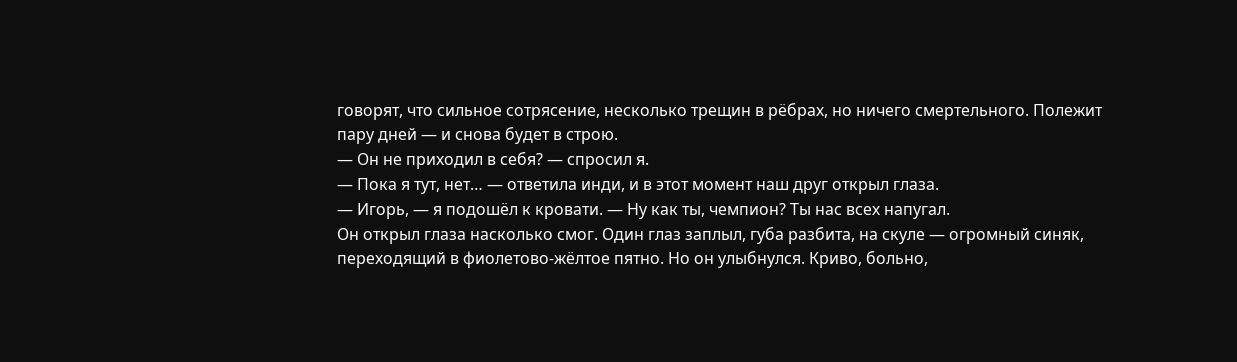говорят, что сильное сотрясение, несколько трещин в рёбрах, но ничего смертельного. Полежит пару дней — и снова будет в строю.
— Он не приходил в себя? — спросил я.
— Пока я тут, нет… — ответила инди, и в этот момент наш друг открыл глаза.
— Игорь, — я подошёл к кровати. — Ну как ты, чемпион? Ты нас всех напугал.
Он открыл глаза насколько смог. Один глаз заплыл, губа разбита, на скуле — огромный синяк, переходящий в фиолетово-жёлтое пятно. Но он улыбнулся. Криво, больно,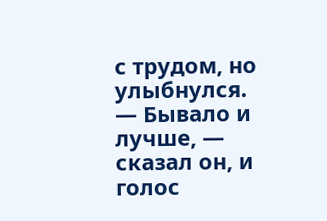с трудом, но улыбнулся.
— Бывало и лучше, — сказал он, и голос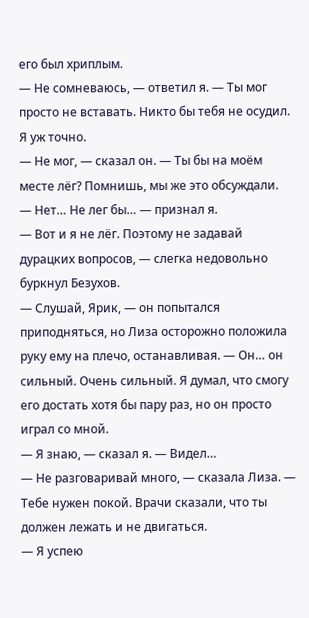его был хриплым.
— Не сомневаюсь, — ответил я. — Ты мог просто не вставать. Никто бы тебя не осудил. Я уж точно.
— Не мог, — сказал он. — Ты бы на моём месте лёг? Помнишь, мы же это обсуждали.
— Нет… Не лег бы… — признал я.
— Вот и я не лёг. Поэтому не задавай дурацких вопросов, — слегка недовольно буркнул Безухов.
— Слушай, Ярик, — он попытался приподняться, но Лиза осторожно положила руку ему на плечо, останавливая. — Он… он сильный. Очень сильный. Я думал, что смогу его достать хотя бы пару раз, но он просто играл со мной.
— Я знаю, — сказал я. — Видел…
— Не разговаривай много, — сказала Лиза. — Тебе нужен покой. Врачи сказали, что ты должен лежать и не двигаться.
— Я успею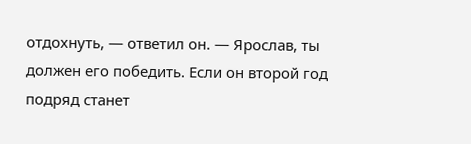отдохнуть, — ответил он. — Ярослав, ты должен его победить. Если он второй год подряд станет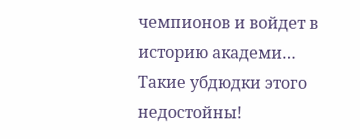чемпионов и войдет в историю академи… Такие убдюдки этого недостойны!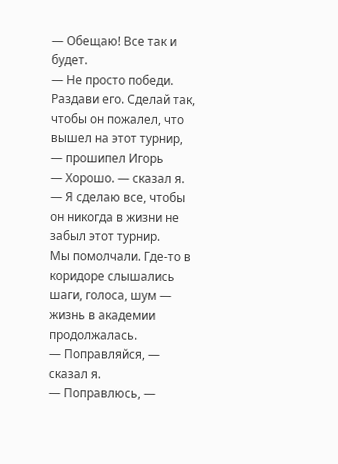— Обещаю! Все так и будет.
— Не просто победи. Раздави его. Сделай так, чтобы он пожалел, что вышел на этот турнир, — прошипел Игорь
— Хорошо. — сказал я. — Я сделаю все, чтобы он никогда в жизни не забыл этот турнир.
Мы помолчали. Где-то в коридоре слышались шаги, голоса, шум — жизнь в академии продолжалась.
— Поправляйся, — сказал я.
— Поправлюсь, —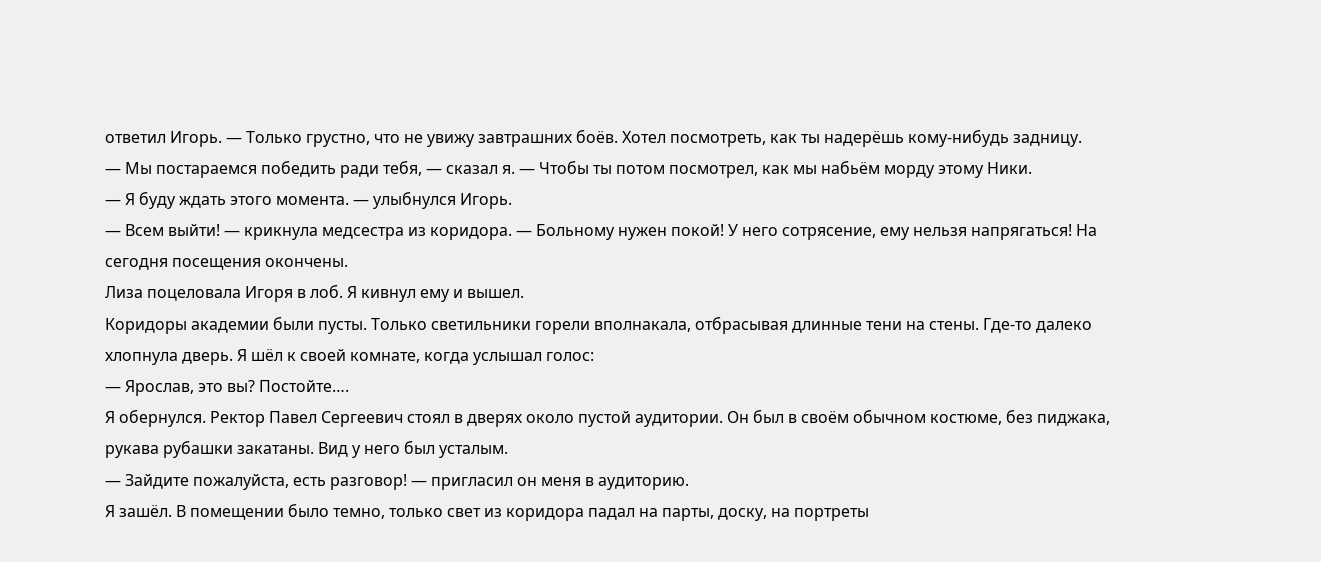ответил Игорь. — Только грустно, что не увижу завтрашних боёв. Хотел посмотреть, как ты надерёшь кому-нибудь задницу.
— Мы постараемся победить ради тебя, — сказал я. — Чтобы ты потом посмотрел, как мы набьём морду этому Ники.
— Я буду ждать этого момента. — улыбнулся Игорь.
— Всем выйти! — крикнула медсестра из коридора. — Больному нужен покой! У него сотрясение, ему нельзя напрягаться! На сегодня посещения окончены.
Лиза поцеловала Игоря в лоб. Я кивнул ему и вышел.
Коридоры академии были пусты. Только светильники горели вполнакала, отбрасывая длинные тени на стены. Где-то далеко хлопнула дверь. Я шёл к своей комнате, когда услышал голос:
— Ярослав, это вы? Постойте….
Я обернулся. Ректор Павел Сергеевич стоял в дверях около пустой аудитории. Он был в своём обычном костюме, без пиджака, рукава рубашки закатаны. Вид у него был усталым.
— Зайдите пожалуйста, есть разговор! — пригласил он меня в аудиторию.
Я зашёл. В помещении было темно, только свет из коридора падал на парты, доску, на портреты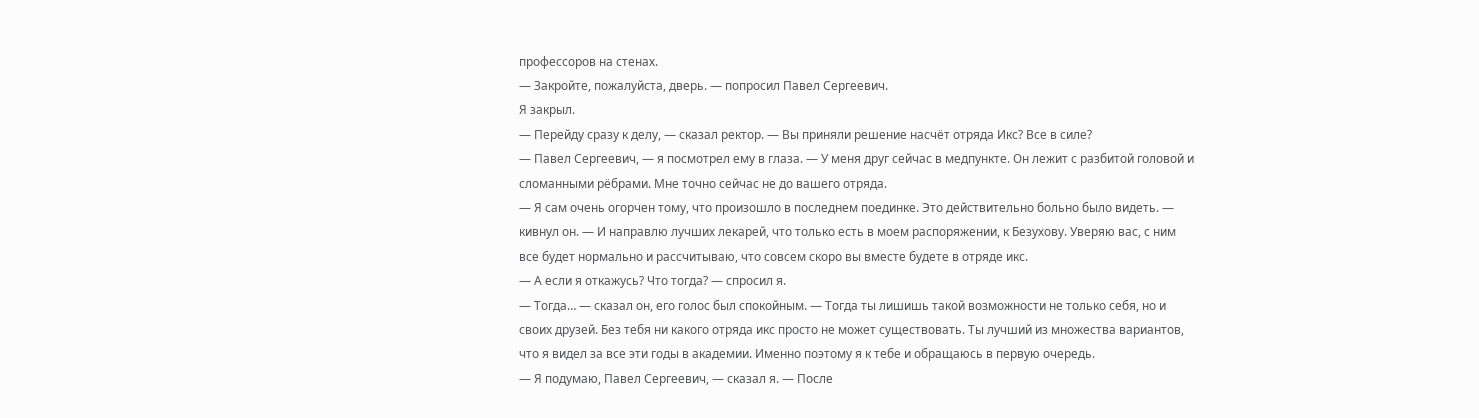профессоров на стенах.
— Закройте, пожалуйста, дверь. — попросил Павел Сергеевич.
Я закрыл.
— Перейду сразу к делу, — сказал ректор. — Вы приняли решение насчёт отряда Икс? Все в силе?
— Павел Сергеевич, — я посмотрел ему в глаза. — У меня друг сейчас в медпункте. Он лежит с разбитой головой и сломанными рёбрами. Мне точно сейчас не до вашего отряда.
— Я сам очень огорчен тому, что произошло в последнем поединке. Это действительно больно было видеть. — кивнул он. — И направлю лучших лекарей, что только есть в моем распоряжении, к Безухову. Уверяю вас, с ним все будет нормально и рассчитываю, что совсем скоро вы вместе будете в отряде икс.
— А если я откажусь? Что тогда? — спросил я.
— Тогда… — сказал он, его голос был спокойным. — Тогда ты лишишь такой возможности не только себя, но и своих друзей. Без тебя ни какого отряда икс просто не может существовать. Ты лучший из множества вариантов, что я видел за все эти годы в академии. Именно поэтому я к тебе и обращаюсь в первую очередь.
— Я подумаю, Павел Сергеевич, — сказал я. — После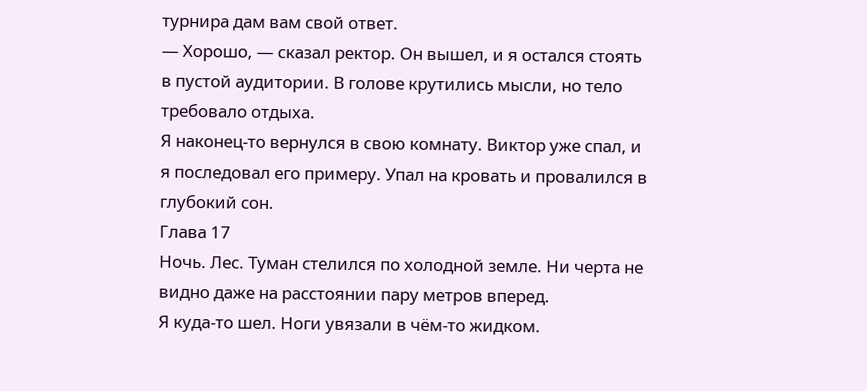турнира дам вам свой ответ.
— Хорошо, — сказал ректор. Он вышел, и я остался стоять в пустой аудитории. В голове крутились мысли, но тело требовало отдыха.
Я наконец-то вернулся в свою комнату. Виктор уже спал, и я последовал его примеру. Упал на кровать и провалился в глубокий сон.
Глава 17
Ночь. Лес. Туман стелился по холодной земле. Ни черта не видно даже на расстоянии пару метров вперед.
Я куда-то шел. Ноги увязали в чём-то жидком.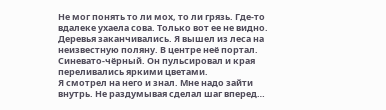Не мог понять то ли мох, то ли грязь. Где-то вдалеке ухаела сова. Только вот ее не видно.
Деревья заканчивались. Я вышел из леса на неизвестную поляну. В центре неё портал. Синевато-чёрный. Он пульсировал и края переливались яркими цветами.
Я смотрел на него и знал. Мне надо зайти внутрь. Не раздумывая сделал шаг вперед…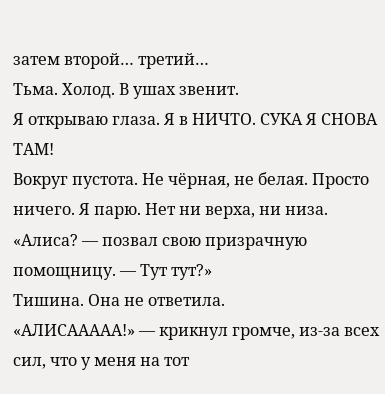затем второй… третий…
Тьма. Холод. В ушах звенит.
Я открываю глаза. Я в НИЧТО. СУКА Я СНОВА ТАМ!
Вокруг пустота. Не чёрная, не белая. Просто ничего. Я парю. Нет ни верха, ни низа.
«Алиса? — позвал свою призрачную помощницу. — Тут тут?»
Тишина. Она не ответила.
«АЛИСААААА!» — крикнул громче, из-за всех сил, что у меня на тот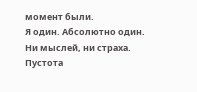момент были.
Я один. Абсолютно один.
Ни мыслей, ни страха. Пустота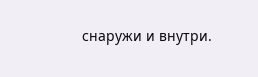снаружи и внутри.